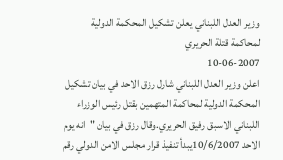وزير العدل اللبناني يعلن تشكيل المحكمة الدولية لمحاكمة قتلة الحريري
10-06-2007
اعلن وزير العدل اللبناني شارل رزق الاحد في بيان تشكيل المحكمة الدولية لمحاكمة المتهمين بقتل رئيس الوزراء اللبناني الاسبق رفيق الحريري.وقال رزق في بيان "انه يوم الاحد 10/6/2007يبدأ تنفيذ قرار مجلس الامن الدولي رقم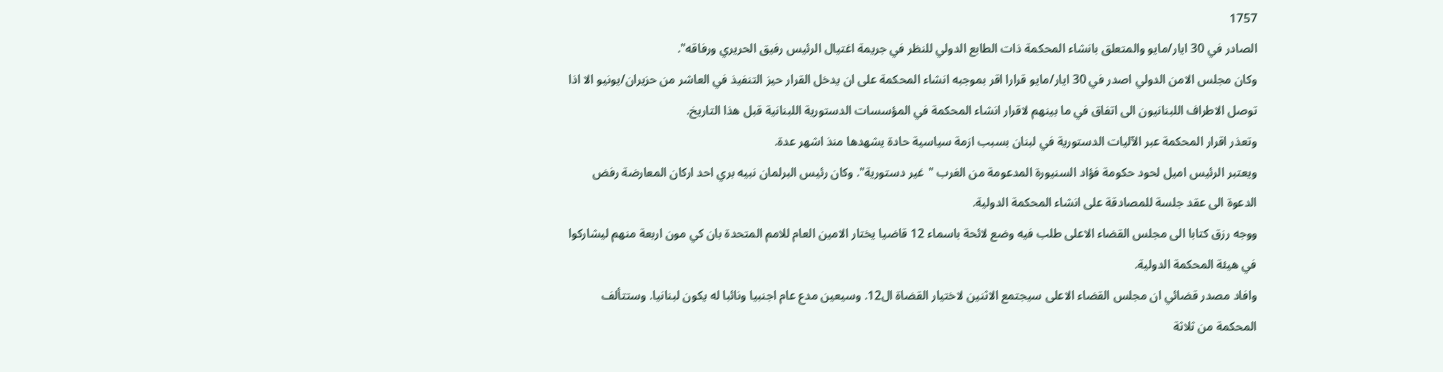1757
الصادر في 30 ايار/مايو والمتعلق بانشاء المحكمة ذات الطابع الدولي للنظر في جريمة اغتيال الرئيس رفيق الحريري ورفاقه".
وكان مجلس الامن الدولي اصدر في 30 ايار/مايو قرارا اقر بموجبه انشاء المحكمة على ان يدخل القرار حيز التنفيذ في العاشر من حزيران/يونيو الا اذا توصل الاطراف اللبنانيون الى اتفاق في ما بينهم لاقرار انشاء المحكمة في المؤسسات الدستورية اللبنانية قبل هذا التاريخ.
وتعذر اقرار المحكمة عبر الآليات الدستورية في لبنان بسبب ازمة سياسية حادة يشهدها منذ اشهر عدة.
ويعتبر الرئيس اميل لحود حكومة فؤاد السنيورة المدعومة من الغرب "غير دستورية". وكان رئيس البرلمان نبيه بري احد اركان المعارضة رفض الدعوة الى عقد جلسة للمصادقة على انشاء المحكمة الدولية.
ووجه رزق كتابا الى مجلس القضاء الاعلى طلب فيه وضع لائحة باسماء 12 قاضيا يختار الامين العام للامم المتحدة بان كي مون اربعة منهم ليشاركوا في هيئة المحكمة الدولية.
وافاد مصدر قضائي ان مجلس القضاء الاعلى سيجتمع الاثنين لاختيار القضاة ال12. وسيعين مدع عام اجنبيا ونائبا له يكون لبنانيا. وستتألف المحكمة من ثلاثة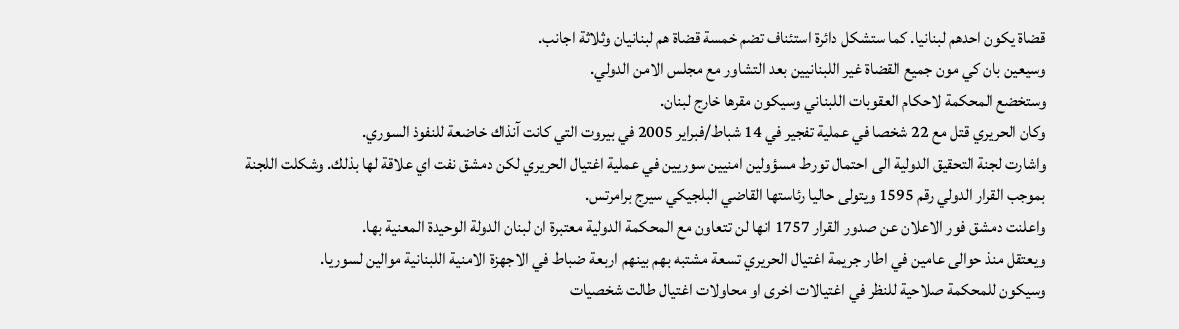قضاة يكون احدهم لبنانيا. كما ستشكل دائرة استئناف تضم خمسة قضاة هم لبنانيان وثلاثة اجانب.
وسيعين بان كي مون جميع القضاة غير اللبنانيين بعد التشاور مع مجلس الامن الدولي.
وستخضع المحكمة لاحكام العقوبات اللبناني وسيكون مقرها خارج لبنان.
وكان الحريري قتل مع 22 شخصا في عملية تفجير في 14 شباط/فبراير 2005 في بيروت التي كانت آنذاك خاضعة للنفوذ السوري.
واشارت لجنة التحقيق الدولية الى احتمال تورط مسؤولين امنيين سوريين في عملية اغتيال الحريري لكن دمشق نفت اي علاقة لها بذلك. وشكلت اللجنة بموجب القرار الدولي رقم 1595 ويتولى حاليا رئاستها القاضي البلجيكي سيرج برامرتس.
واعلنت دمشق فور الاعلان عن صدور القرار 1757 انها لن تتعاون مع المحكمة الدولية معتبرة ان لبنان الدولة الوحيدة المعنية بها.
ويعتقل منذ حوالى عامين في اطار جريمة اغتيال الحريري تسعة مشتبه بهم بينهم اربعة ضباط في الاجهزة الامنية اللبنانية موالين لسوريا.
وسيكون للمحكمة صلاحية للنظر في اغتيالات اخرى او محاولات اغتيال طالت شخصيات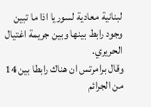لبنانية معادية لسوريا اذا ما تبين وجود رابط بينها وبين جريمة اغتيال الحريري.
وقال برامرتس ان هناك رابطا بين 14 من الجرائم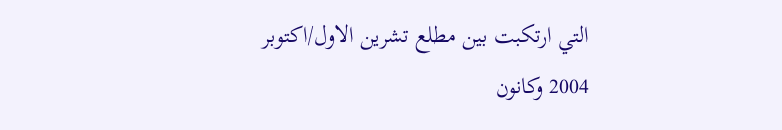التي ارتكبت بين مطلع تشرين الاول/اكتوبر 2004 وكانون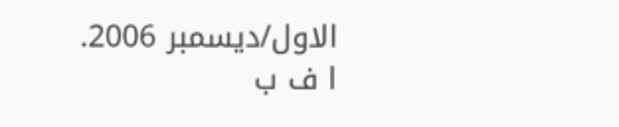الاول/ديسمبر 2006.
ا ف ب